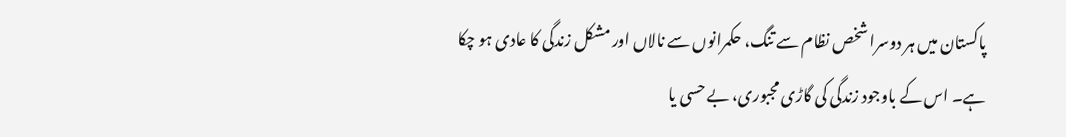پاکستان میں ہر دوسرا شخص نظام سے تنگ، حکمرانوں سے نالاں اور مشکل زندگی کا عادی ہو چکا ہے۔ اس کے باوجود زندگی کی گاڑی مجبوری، بے حسی یا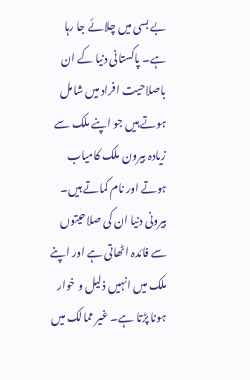بے بسی میں چلائے جا رہا ہے۔ پاکستانی دنیا کے ان باصلاحیت افراد میں شامل ہوتے ہیں جو اپنے ملک سے زیادہ بیرون ملک کامیاب ہوتے اور نام کماتے ہیں۔ بیرونی دنیا ان کی صلاحیتوں سے فائدہ اٹھاتی ہے اور اپنے ملک میں انہیں ذلیل و خوار ہونا پڑتا ہے۔ غیر ممالک میں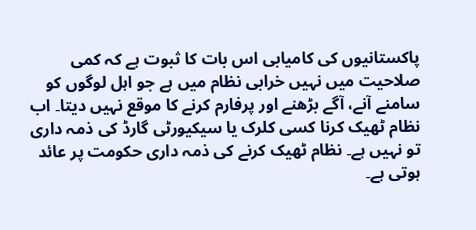پاکستانیوں کی کامیابی اس بات کا ثبوت ہے کہ کمی صلاحیت میں نہیں خرابی نظام میں ہے جو اہل لوگوں کو سامنے آنے، آگے بڑھنے اور پرفارم کرنے کا موقع نہیں دیتا۔ اب نظام ٹھیک کرنا کسی کلرک یا سیکیورٹی گارڈ کی ذمہ داری تو نہیں ہے۔ نظام ٹھیک کرنے کی ذمہ داری حکومت پر عائد ہوتی ہے۔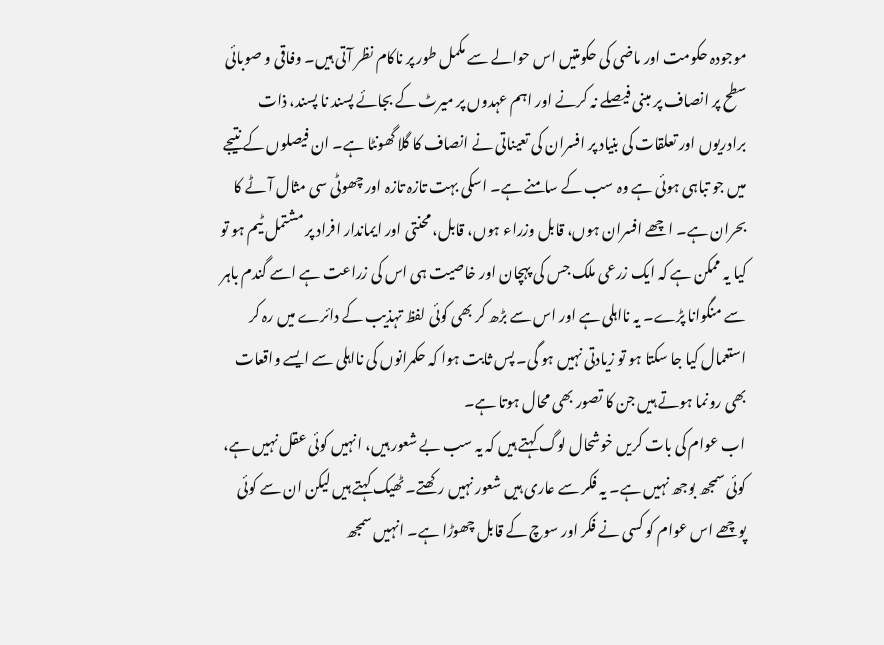موجودہ حکومت اور ماضی کی حکومتیں اس حوالے سے مکمل طور پر ناکام نظر آتی ہیں۔ وفاقی و صوبائی سطح پر انصاف پر مبنی فیصلے نہ کرنے اور اہم عہدوں پر میرٹ کے بجائے پسند نا پسند، ذات برادریوں اور تعلقات کی بنیاد پر افسران کی تعیناتی نے انصاف کا گلا گھونٹا ہے۔ ان فیصلوں کے نتیجے میں جو تباہی ہوئی ہے وہ سب کے سامنے ہے۔ اسکی بہت تازہ تازہ اور چھوٹی سی مثال آٹے کا بحران ہے۔ اچھے افسران ہوں، قابل وزراء ہوں، قابل، محنتی اور ایماندار افراد پر مشتمل ٹیم ہو تو کیا یہ ممکن ہے کہ ایک زرعی ملک جس کی پہچان اور خاصیت ہی اس کی زراعت ہے اسے گندم باہر سے منگوانا پڑے۔ یہ نااہلی ہے اور اس سے بڑھ کر بھی کوئی لفظ تہذیب کے دائرے میں رہ کر استعمال کیا جا سکتا ہو تو زیادتی نہیں ہو گی۔ پس ثابت ہوا کہ حکمرانوں کی نااہلی سے ایسے واقعات بھی رونما ہوتے ہیں جن کا تصور بھی محال ہوتا ہے۔
اب عوام کی بات کریں خوشحال لوگ کہتے ہیں کہ یہ سب بے شعور ہیں، انہیں کوئی عقل نہیں ہے، کوئی سمجھ بوجھ نہیں ہے۔ یہ فکر سے عاری ہیں شعور نہیں رکھتے۔ ٹھیک کہتے ہیں لیکن ان سے کوئی پوچھے اس عوام کو کسی نے فکر اور سوچ کے قابل چھوڑا ہے۔ انہیں سمجھ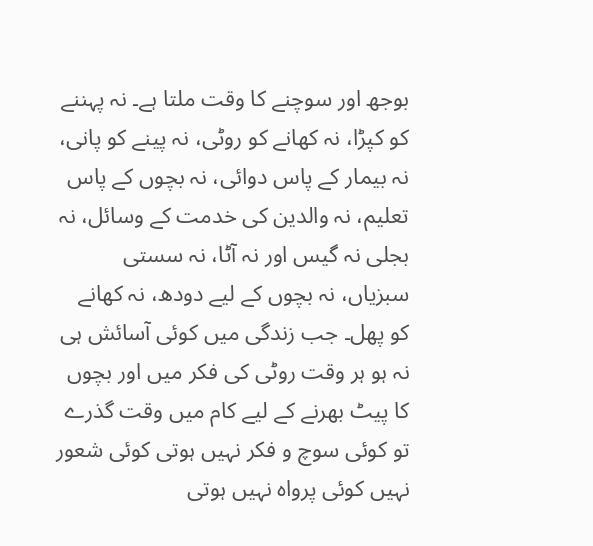بوجھ اور سوچنے کا وقت ملتا ہے۔ نہ پہننے کو کپڑا، نہ کھانے کو روٹی، نہ پینے کو پانی، نہ بیمار کے پاس دوائی، نہ بچوں کے پاس تعلیم، نہ والدین کی خدمت کے وسائل، نہ بجلی نہ گیس اور نہ آٹا، نہ سستی سبزیاں، نہ بچوں کے لیے دودھ، نہ کھانے کو پھل۔ جب زندگی میں کوئی آسائش ہی نہ ہو ہر وقت روٹی کی فکر میں اور بچوں کا پیٹ بھرنے کے لیے کام میں وقت گذرے تو کوئی سوچ و فکر نہیں ہوتی کوئی شعور نہیں کوئی پرواہ نہیں ہوتی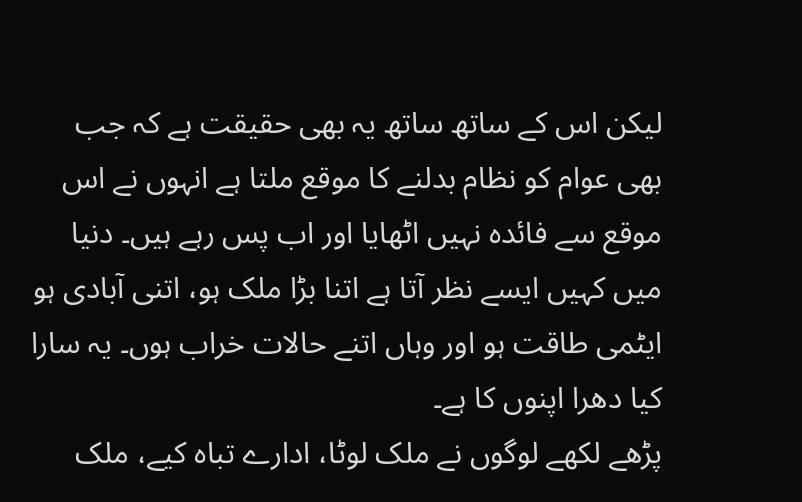لیکن اس کے ساتھ ساتھ یہ بھی حقیقت ہے کہ جب بھی عوام کو نظام بدلنے کا موقع ملتا ہے انہوں نے اس موقع سے فائدہ نہیں اٹھایا اور اب پس رہے ہیں۔ دنیا میں کہیں ایسے نظر آتا ہے اتنا بڑا ملک ہو، اتنی آبادی ہو ایٹمی طاقت ہو اور وہاں اتنے حالات خراب ہوں۔ یہ سارا کیا دھرا اپنوں کا ہے۔
پڑھے لکھے لوگوں نے ملک لوٹا، ادارے تباہ کیے، ملک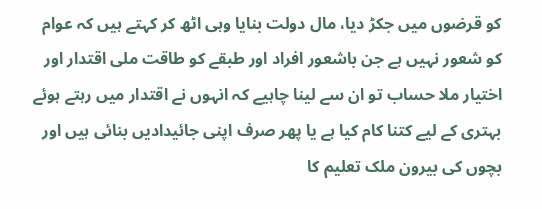کو قرضوں میں جکڑ دیا، مال دولت بنایا وہی اٹھ کر کہتے ہیں کہ عوام کو شعور نہیں ہے جن باشعور افراد اور طبقے کو طاقت ملی اقتدار اور اختیار ملا حساب تو ان سے لینا چاہیے کہ انہوں نے اقتدار میں رہتے ہوئے بہتری کے لیے کتنا کام کیا ہے یا پھر صرف اپنی جائیدادیں بنائی ہیں اور بچوں کی بیرون ملک تعلیم کا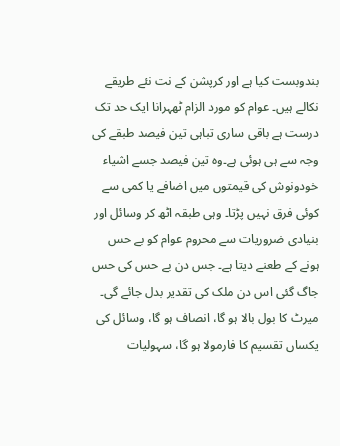بندوبست کیا ہے اور کرپشن کے نت نئے طریقے نکالے ہیں۔ عوام کو مورد الزام ٹھہرانا ایک حد تک درست ہے باقی ساری تباہی تین فیصد طبقے کی وجہ سے ہی ہوئی ہے۔وہ تین فیصد جسے اشیاء خودونوش کی قیمتوں میں اضافے یا کمی سے کوئی فرق نہیں پڑتا۔ وہی طبقہ اٹھ کر وسائل اور بنیادی ضروریات سے محروم عوام کو بے حس ہونے کے طعنے دیتا ہے۔ جس دن بے حس کی حس جاگ گئی اس دن ملک کی تقدیر بدل جائے گی۔ میرٹ کا بول بالا ہو گا، انصاف ہو گا، وسائل کی یکساں تقسیم کا فارمولا ہو گا، سہولیات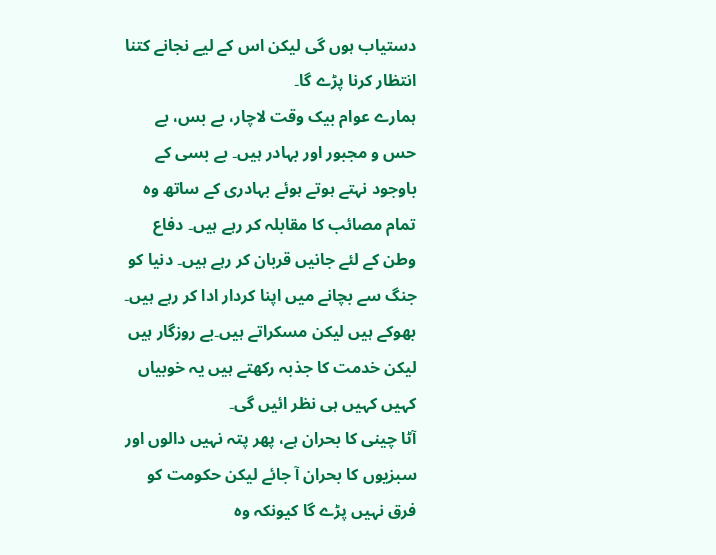دستیاب ہوں گی لیکن اس کے لیے نجانے کتنا انتظار کرنا پڑے گا۔
ہمارے عوام بیک وقت لاچار، بے بس، بے حس و مجبور اور بہادر ہیں۔ بے بسی کے باوجود نہتے ہوتے ہوئے بہادری کے ساتھ وہ تمام مصائب کا مقابلہ کر رہے ہیں۔ دفاع وطن کے لئے جانیں قربان کر رہے ہیں۔ دنیا کو جنگ سے بچانے میں اپنا کردار ادا کر رہے ہیں۔ بھوکے ہیں لیکن مسکراتے ہیں۔بے روزگار ہیں لیکن خدمت کا جذبہ رکھتے ہیں یہ خوبیاں کہیں کہیں ہی نظر ائیں گی۔
آٹا چینی کا بحران ہے، پھر پتہ نہیں دالوں اور سبزیوں کا بحران آ جائے لیکن حکومت کو فرق نہیں پڑے گا کیونکہ وہ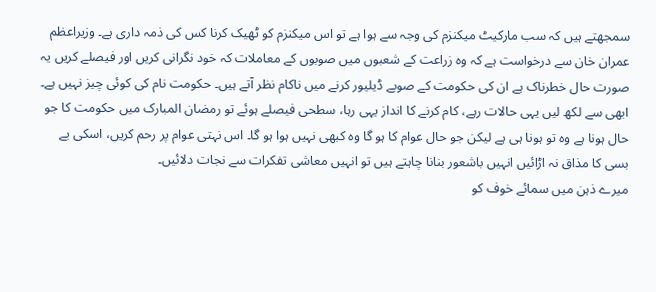سمجھتے ہیں کہ سب مارکیٹ میکنزم کی وجہ سے ہوا ہے تو اس میکنزم کو ٹھیک کرنا کس کی ذمہ داری ہے۔ وزیراعظم عمران خان سے درخواست ہے کہ وہ زراعت کے شعبوں میں صوبوں کے معاملات کہ خود نگرانی کریں اور فیصلے کریں یہ صورت حال خطرناک ہے ان کی حکومت کے صوبے ڈیلیور کرنے میں ناکام نظر آتے ہیں۔ حکومت نام کی کوئی چیز نہیں ہے۔ ابھی سے لکھ لیں یہی حالات رہے، کام کرنے کا انداز یہی رہا، سطحی فیصلے ہوئے تو رمضان المبارک میں حکومت کا جو حال ہونا ہے وہ تو ہونا ہی ہے لیکن جو حال عوام کا ہو گا وہ کبھی نہیں ہوا ہو گا۔ اس نہتی عوام پر رحم کریں، اسکی بے بسی کا مذاق نہ اڑائیں انہیں باشعور بنانا چاہتے ہیں تو انہیں معاشی تفکرات سے نجات دلائیں۔
میرے ذہن میں سمائے خوف کو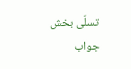تسلّی بخش جواب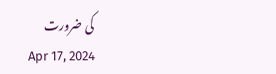کی ضرورت
Apr 17, 2024